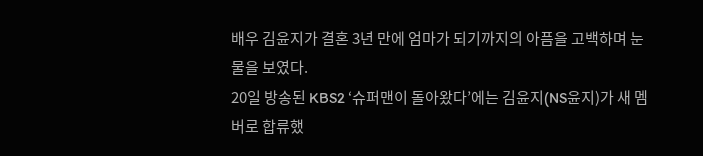배우 김윤지가 결혼 3년 만에 엄마가 되기까지의 아픔을 고백하며 눈물을 보였다.
20일 방송된 KBS2 ‘슈퍼맨이 돌아왔다’에는 김윤지(NS윤지)가 새 멤버로 합류했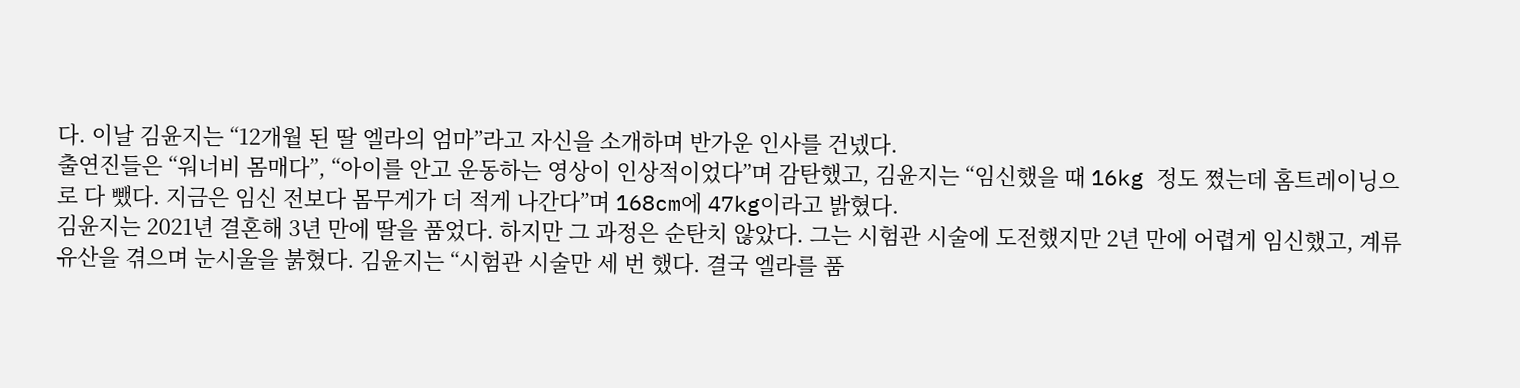다. 이날 김윤지는 “12개월 된 딸 엘라의 엄마”라고 자신을 소개하며 반가운 인사를 건넸다.
출연진들은 “워너비 몸매다”, “아이를 안고 운동하는 영상이 인상적이었다”며 감탄했고, 김윤지는 “임신했을 때 16kg 정도 쪘는데 홈트레이닝으로 다 뺐다. 지금은 임신 전보다 몸무게가 더 적게 나간다”며 168cm에 47kg이라고 밝혔다.
김윤지는 2021년 결혼해 3년 만에 딸을 품었다. 하지만 그 과정은 순탄치 않았다. 그는 시험관 시술에 도전했지만 2년 만에 어렵게 임신했고, 계류유산을 겪으며 눈시울을 붉혔다. 김윤지는 “시험관 시술만 세 번 했다. 결국 엘라를 품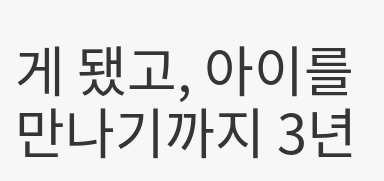게 됐고, 아이를 만나기까지 3년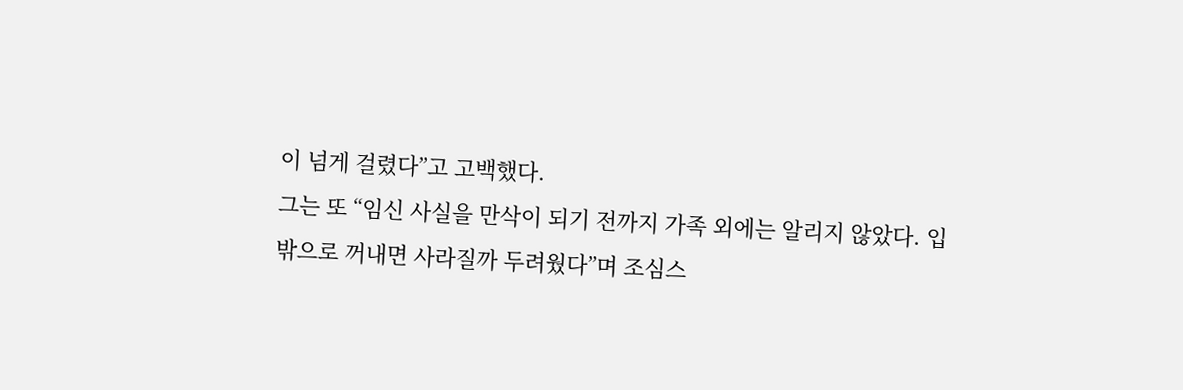이 넘게 걸렸다”고 고백했다.
그는 또 “임신 사실을 만삭이 되기 전까지 가족 외에는 알리지 않았다. 입 밖으로 꺼내면 사라질까 두려웠다”며 조심스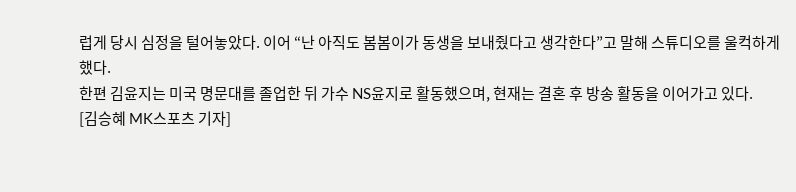럽게 당시 심정을 털어놓았다. 이어 “난 아직도 봄봄이가 동생을 보내줬다고 생각한다”고 말해 스튜디오를 울컥하게 했다.
한편 김윤지는 미국 명문대를 졸업한 뒤 가수 NS윤지로 활동했으며, 현재는 결혼 후 방송 활동을 이어가고 있다.
[김승혜 MK스포츠 기자]